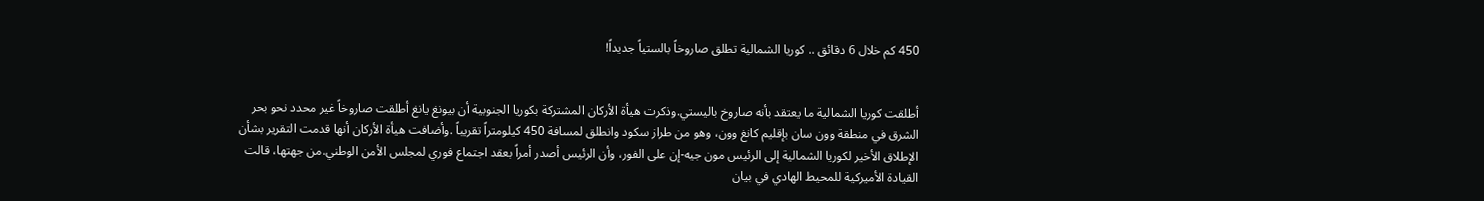450 كم خلال 6 دقائق .. كوريا الشمالية تطلق صاروخاً بالستياً جديداً!


أطلقت كوريا الشمالية ما يعتقد بأنه صاروخ باليستي.وذكرت هيأة الأركان المشتركة بكوريا الجنوبية أن بيونغ يانغ أطلقت صاروخاً غير محدد نحو بحر الشرق في منطقة وون سان بإقليم كانغ وون، وهو من طراز سكود وانطلق لمسافة 450 كيلومتراً تقريباً .وأضافت هيأة الأركان أنها قدمت التقرير بشأن الإطلاق الأخير لكوريا الشمالية إلى الرئيس مون جيه-إن على الفور، وأن الرئيس أصدر أمراً بعقد اجتماع فوري لمجلس الأمن الوطني.من جهتها، قالت القيادة الأميركية للمحيط الهادي في بيان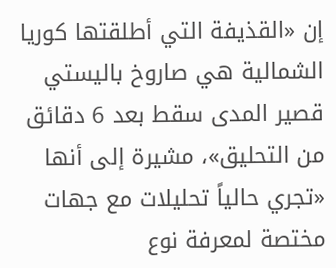إن «القذيفة التي أطلقتها كوريا الشمالية هي صاروخ باليستي قصير المدى سقط بعد 6 دقائق من التحليق»، مشيرة إلى أنها «تجري حالياً تحليلات مع جهات مختصة لمعرفة نوع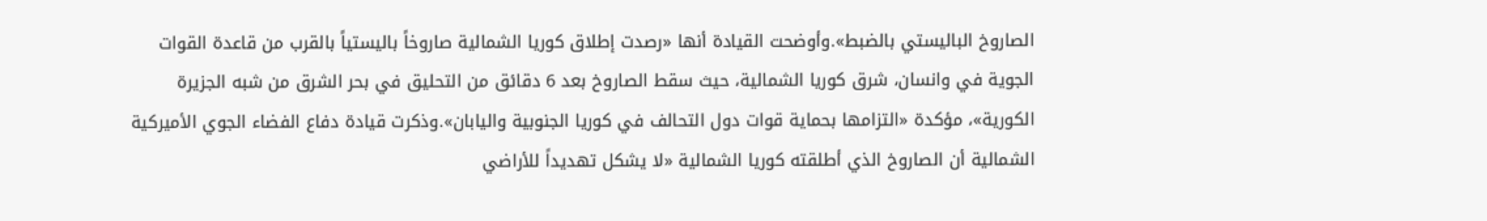الصاروخ الباليستي بالضبط».وأوضحت القيادة أنها «رصدت إطلاق كوريا الشمالية صاروخاً باليستياً بالقرب من قاعدة القوات الجوية في وانسان، شرق كوريا الشمالية، حيث سقط الصاروخ بعد 6 دقائق من التحليق في بحر الشرق من شبه الجزيرة الكورية»، مؤكدة «التزامها بحماية قوات دول التحالف في كوريا الجنوبية واليابان».وذكرت قيادة دفاع الفضاء الجوي الأميركية الشمالية أن الصاروخ الذي أطلقته كوريا الشمالية «لا يشكل تهديداً للأراضي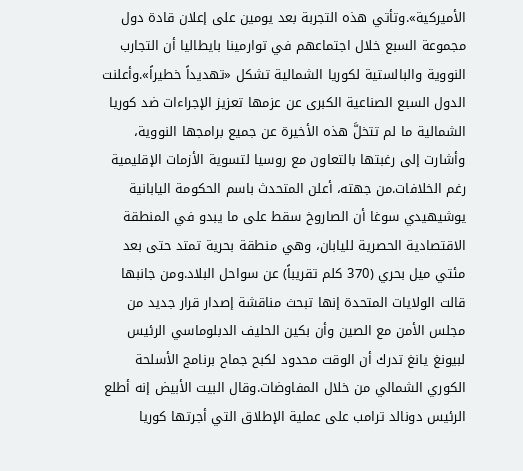الأميركية».وتأتي هذه التجربة بعد يومين على إعلان قادة دول مجموعة السبع خلال اجتماعهم في توارمينا بايطاليا أن التجارب النووية والبالستية لكوريا الشمالية تشكل «تهديداً خطيراً».وأعلنت الدول السبع الصناعية الكبرى عن عزمها تعزيز الإجراءات ضد كوريا الشمالية ما لم تتخلَّ هذه الأخيرة عن جميع برامجها النووية، وأشارت إلى رغبتها بالتعاون مع روسيا لتسوية الأزمات الإقليمية رغم الخلافات.من جهته، أعلن المتحدث باسم الحكومة اليابانية يوشيهيدي سوغا أن الصاروخ سقط على ما يبدو في المنطقة الاقتصادية الحصرية لليابان، وهي منطقة بحرية تمتد حتى بعد مئتي ميل بحري (370 كلم تقريباً) عن سواحل البلاد.ومن جانبها قالت الولايات المتحدة إنها تبحث مناقشة إصدار قرار جديد من مجلس الأمن مع الصين وأن بكين الحليف الدبلوماسي الرئيس لبيونغ يانغ تدرك أن الوقت محدود لكبح جماح برنامج الأسلحة الكوري الشمالي من خلال المفاوضات.وقال البيت الأبيض إنه أطلع الرئيس دونالد ترامب على عملية الإطلاق التي أجرتها كوريا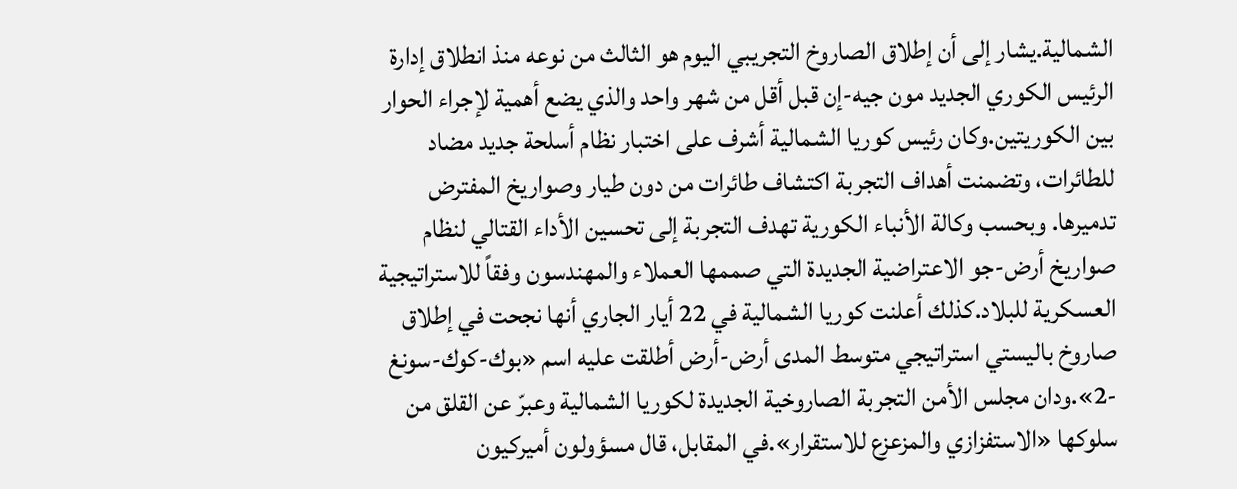الشمالية.يشار إلى أن إطلاق الصاروخ التجريبي اليوم هو الثالث من نوعه منذ انطلاق إدارة الرئيس الكوري الجديد مون جيه-إن قبل أقل من شهر واحد والذي يضع أهمية لإجراء الحوار بين الكوريتين.وكان رئيس كوريا الشمالية أشرف على اختبار نظام أسلحة جديد مضاد للطائرات، وتضمنت أهداف التجربة اكتشاف طائرات من دون طيار وصواريخ المفترض تدميرها. وبحسب وكالة الأنباء الكورية تهدف التجربة إلى تحسين الأداء القتالي لنظام صواريخ أرض-جو الاعتراضية الجديدة التي صممها العملاء والمهندسون وفقاً للاستراتيجية العسكرية للبلاد.كذلك أعلنت كوريا الشمالية في 22 أيار الجاري أنها نجحت في إطلاق صاروخ باليستي استراتيجي متوسط المدى أرض-أرض أطلقت عليه اسم «بوك-كوك-سونغ -2».ودان مجلس الأمن التجربة الصاروخية الجديدة لكوريا الشمالية وعبرّ عن القلق من سلوكها «الاستفزازي والمزعزع للاستقرار».في المقابل، قال مسؤولون أميركيون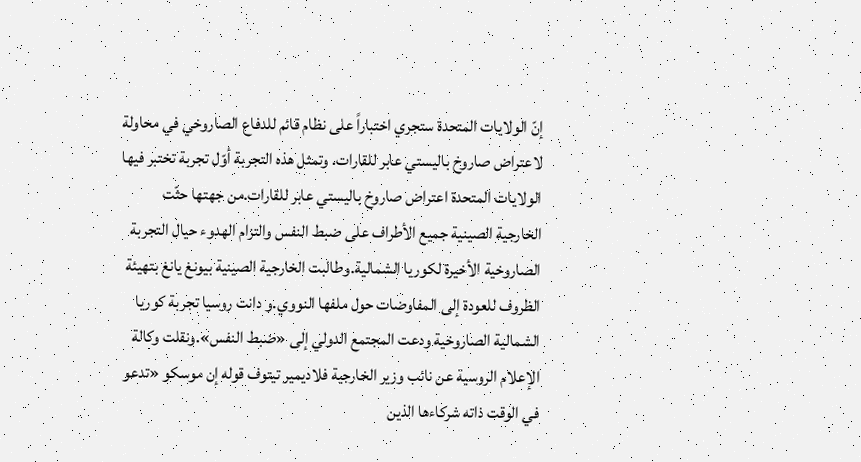إنّ الولايات المتحدة ستجري اختباراً على نظام قائم للدفاع الصاروخي في محاولة لاعتراض صاروخ باليستي عابر للقارات. وتمثل هذه التجربة أوّل تجربة تختبر فيها الولايات المتحدة اعتراض صاروخ باليستي عابر للقارات.من جهتها حثّت الخارجية الصينية جميع الأطراف على ضبط النفس والتزام الهدوء حيال التجربة الصاروخية الأخيرة لكوريا الشمالية.وطالبت الخارجية الصينية بيونغ يانغ بتهيئة الظروف للعودة إلى المفاوضات حول ملفها النووي.و دانت روسيا تجربة كوريا الشمالية الصاروخية ودعت المجتمع الدولي إلى «ضبط النفس».ونقلت وكالة الإعلام الروسية عن نائب وزير الخارجية فلاديمير تيتوف قوله إن موسكو «تدعو في الوقت ذاته شركاءها الذين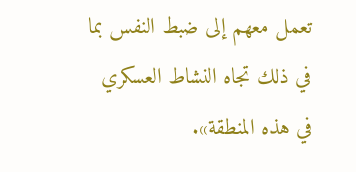تعمل معهم إلى ضبط النفس بما في ذلك تجاه النشاط العسكري في هذه المنطقة».